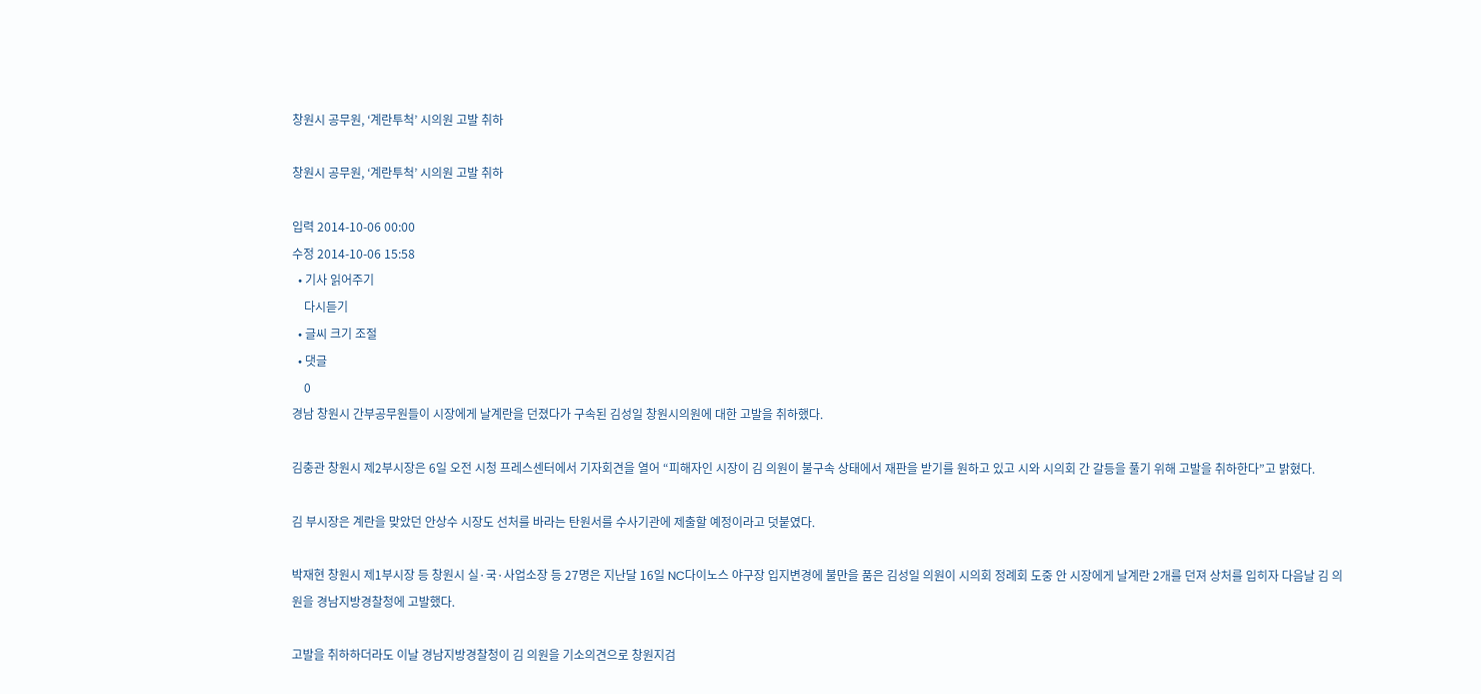창원시 공무원, ‘계란투척’ 시의원 고발 취하

창원시 공무원, ‘계란투척’ 시의원 고발 취하

입력 2014-10-06 00:00
수정 2014-10-06 15:58
  • 기사 읽어주기
    다시듣기
  • 글씨 크기 조절
  • 댓글
    0
경남 창원시 간부공무원들이 시장에게 날계란을 던졌다가 구속된 김성일 창원시의원에 대한 고발을 취하했다.

김충관 창원시 제2부시장은 6일 오전 시청 프레스센터에서 기자회견을 열어 “피해자인 시장이 김 의원이 불구속 상태에서 재판을 받기를 원하고 있고 시와 시의회 간 갈등을 풀기 위해 고발을 취하한다”고 밝혔다.

김 부시장은 계란을 맞았던 안상수 시장도 선처를 바라는 탄원서를 수사기관에 제출할 예정이라고 덧붙였다.

박재현 창원시 제1부시장 등 창원시 실·국·사업소장 등 27명은 지난달 16일 NC다이노스 야구장 입지변경에 불만을 품은 김성일 의원이 시의회 정례회 도중 안 시장에게 날계란 2개를 던져 상처를 입히자 다음날 김 의원을 경남지방경찰청에 고발했다.

고발을 취하하더라도 이날 경남지방경찰청이 김 의원을 기소의견으로 창원지검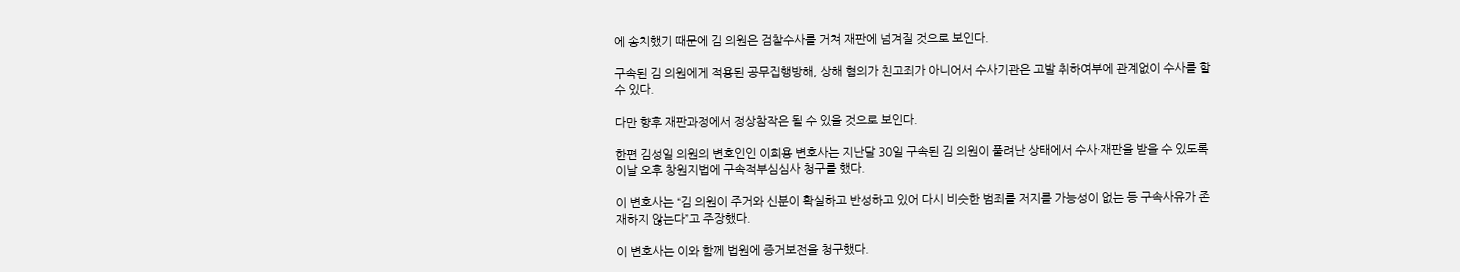에 송치했기 때문에 김 의원은 검찰수사를 거쳐 재판에 넘겨질 것으로 보인다.

구속된 김 의원에게 적용된 공무집행방해, 상해 혐의가 친고죄가 아니어서 수사기관은 고발 취하여부에 관계없이 수사를 할 수 있다.

다만 향후 재판과정에서 정상참작은 될 수 있을 것으로 보인다.

한편 김성일 의원의 변호인인 이희용 변호사는 지난달 30일 구속된 김 의원이 풀려난 상태에서 수사·재판을 받을 수 있도록 이날 오후 창원지법에 구속적부심심사 청구를 했다.

이 변호사는 “김 의원이 주거와 신분이 확실하고 반성하고 있어 다시 비슷한 범죄를 저지를 가능성이 없는 등 구속사유가 존재하지 않는다”고 주장했다.

이 변호사는 이와 함께 법원에 증거보전을 청구했다.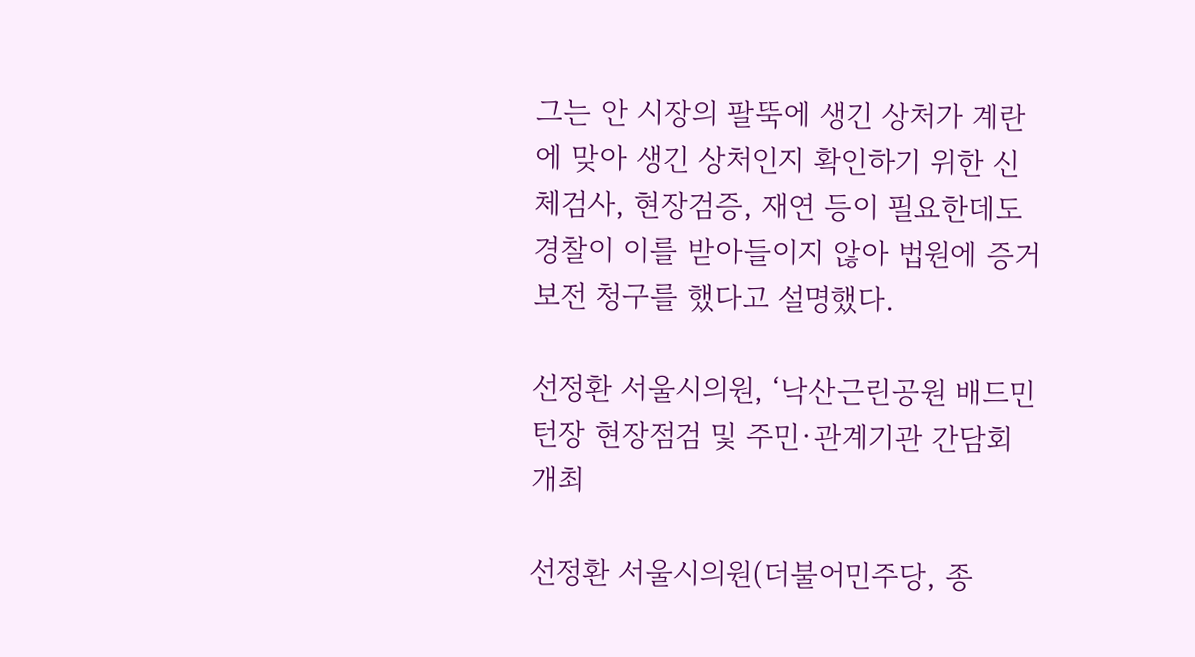그는 안 시장의 팔뚝에 생긴 상처가 계란에 맞아 생긴 상처인지 확인하기 위한 신체검사, 현장검증, 재연 등이 필요한데도 경찰이 이를 받아들이지 않아 법원에 증거보전 청구를 했다고 설명했다.

선정환 서울시의원, ‘낙산근린공원 배드민턴장 현장점검 및 주민·관계기관 간담회 개최

선정환 서울시의원(더불어민주당, 종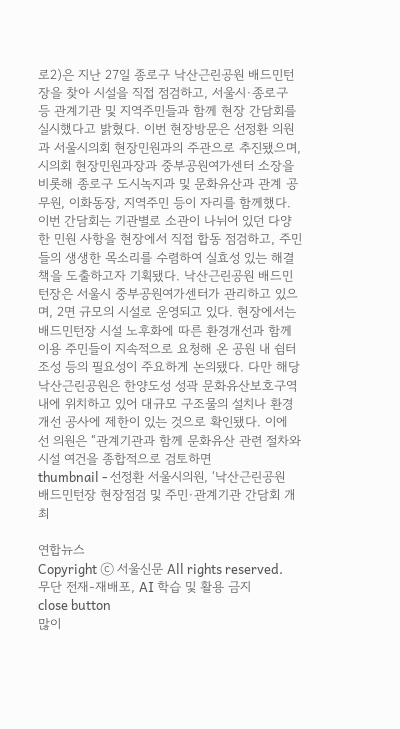로2)은 지난 27일 종로구 낙산근린공원 배드민턴장을 찾아 시설을 직접 점검하고, 서울시·종로구 등 관계기관 및 지역주민들과 함께 현장 간담회를 실시했다고 밝혔다. 이번 현장방문은 선정환 의원과 서울시의회 현장민원과의 주관으로 추진됐으며, 시의회 현장민원과장과 중부공원여가센터 소장을 비롯해 종로구 도시녹지과 및 문화유산과 관계 공무원, 이화동장, 지역주민 등이 자리를 함께했다. 이번 간담회는 기관별로 소관이 나뉘어 있던 다양한 민원 사항을 현장에서 직접 합동 점검하고, 주민들의 생생한 목소리를 수렴하여 실효성 있는 해결책을 도출하고자 기획됐다. 낙산근린공원 배드민턴장은 서울시 중부공원여가센터가 관리하고 있으며, 2면 규모의 시설로 운영되고 있다. 현장에서는 배드민턴장 시설 노후화에 따른 환경개선과 함께 이용 주민들이 지속적으로 요청해 온 공원 내 쉼터 조성 등의 필요성이 주요하게 논의됐다. 다만 해당 낙산근린공원은 한양도성 성곽 문화유산보호구역 내에 위치하고 있어 대규모 구조물의 설치나 환경개선 공사에 제한이 있는 것으로 확인됐다. 이에 선 의원은 “관계기관과 함께 문화유산 관련 절차와 시설 여건을 종합적으로 검토하면
thumbnail - 선정환 서울시의원, ‘낙산근린공원 배드민턴장 현장점검 및 주민·관계기관 간담회 개최

연합뉴스
Copyright ⓒ 서울신문 All rights reserved. 무단 전재-재배포, AI 학습 및 활용 금지
close button
많이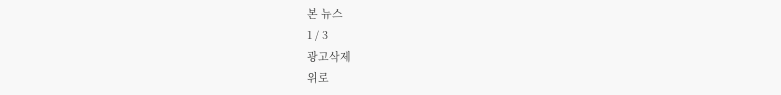본 뉴스
1 / 3
광고삭제
위로